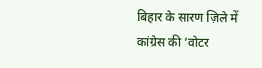बिहार के सारण ज़िले में कांग्रेस की ‘वोटर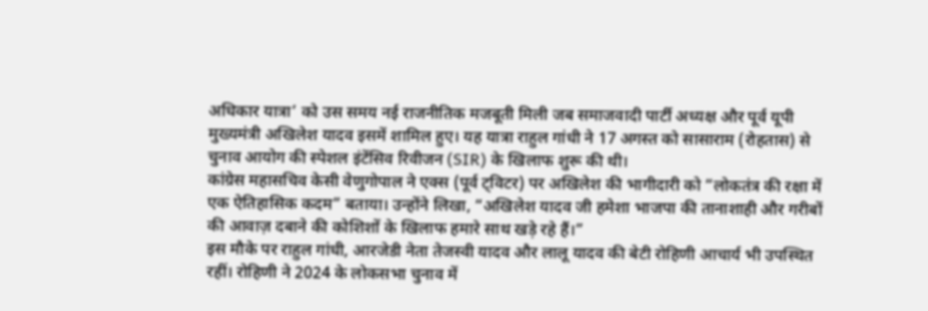अधिकार यात्रा’ को उस समय नई राजनीतिक मजबूती मिली जब समाजवादी पार्टी अध्यक्ष और पूर्व यूपी मुख्यमंत्री अखिलेश यादव इसमें शामिल हुए। यह यात्रा राहुल गांधी ने 17 अगस्त को सासाराम (रोहतास) से चुनाव आयोग की स्पेशल इंटेंसिव रिवीजन (SIR) के खिलाफ शुरू की थी।
कांग्रेस महासचिव केसी वेणुगोपाल ने एक्स (पूर्व ट्विटर) पर अखिलेश की भागीदारी को “लोकतंत्र की रक्षा में एक ऐतिहासिक कदम” बताया। उन्होंने लिखा, “अखिलेश यादव जी हमेशा भाजपा की तानाशाही और गरीबों की आवाज़ दबाने की कोशिशों के खिलाफ हमारे साथ खड़े रहे हैं।”
इस मौके पर राहुल गांधी, आरजेडी नेता तेजस्वी यादव और लालू यादव की बेटी रोहिणी आचार्य भी उपस्थित रहीं। रोहिणी ने 2024 के लोकसभा चुनाव में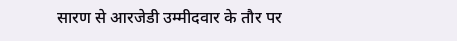सारण से आरजेडी उम्मीदवार के तौर पर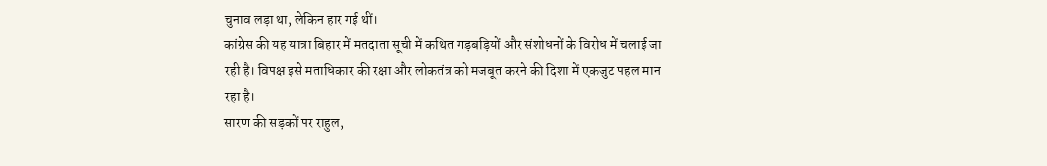चुनाव लड़ा था, लेकिन हार गई थीं।
कांग्रेस की यह यात्रा बिहार में मतदाता सूची में कथित गड़बड़ियों और संशोधनों के विरोध में चलाई जा रही है। विपक्ष इसे मताधिकार की रक्षा और लोकतंत्र को मजबूत करने की दिशा में एकजुट पहल मान रहा है।
सारण की सड़कों पर राहुल,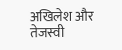अखिलेश और तेजस्वी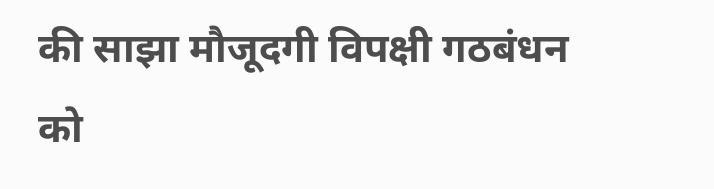की साझा मौजूदगी विपक्षी गठबंधन को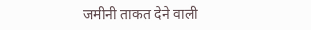जमीनी ताकत देने वाली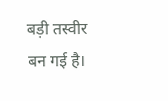बड़ी तस्वीर बन गई है।